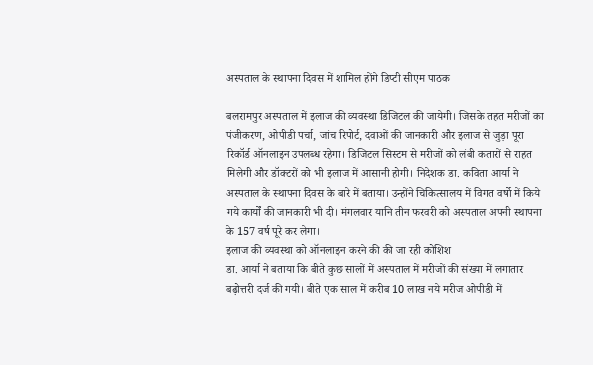अस्पताल के स्थापना दिवस में शामिल होंगे डिप्टी सीएम पाठक

बलरामपुर अस्पताल में इलाज की व्यवस्था डिजिटल की जायेगी। जिसके तहत मरीजों का पंजीकरण, ओपीडी पर्चा, जांच रिपोर्ट, दवाओं की जानकारी और इलाज से जुड़ा पूरा रिकॉर्ड ऑनलाइन उपलब्ध रहेगा। डिजिटल सिस्टम से मरीजों को लंबी कतारों से राहत मिलेगी और डॉक्टरों को भी इलाज में आसानी होगी। निदेशक डा. कविता आर्या ने अस्पताल के स्थापना दिवस के बारे में बताया। उन्होंने चिकित्सालय में विगत वर्षो में किये गये कार्यों की जानकारी भी दी। मंगलवार यानि तीन फरवरी को अस्पताल अपनी स्थापना के 157 वर्ष पूरे कर लेगा।
इलाज की व्यवस्था को ऑनलाइन करने की की जा रही कोशिश
डा. आर्या ने बताया कि बीते कुछ सालों में अस्पताल में मरीजों की संख्या में लगातार बढ़ोत्तरी दर्ज की गयी। बीते एक साल में करीब 10 लाख नये मरीज ओपीडी में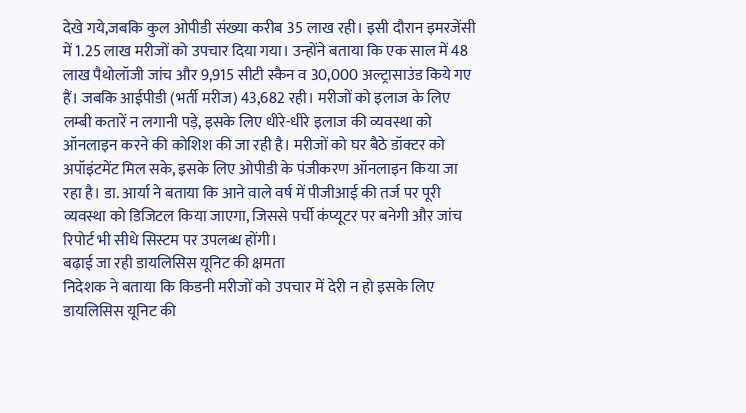देखे गये,जबकि कुल ओपीडी संख्या करीब 35 लाख रही। इसी दौरान इमरजेंसी में 1.25 लाख मरीजों को उपचार दिया गया। उन्होंने बताया कि एक साल में 48 लाख पैथोलॉजी जांच और 9,915 सीटी स्कैन व 30,000 अल्ट्रासाउंड किये गए हैं। जबकि आईपीडी (भर्ती मरीज) 43,682 रही। मरीजों को इलाज के लिए लम्बी कतारें न लगानी पड़े, इसके लिए धीरे-धीरे इलाज की व्यवस्था को ऑनलाइन करने की कोशिश की जा रही है। मरीजों को घर बैठे डॉक्टर को अपॉइंटमेंट मिल सके, इसके लिए ओपीडी के पंजीकरण ऑनलाइन किया जा रहा है। डा. आर्या ने बताया कि आने वाले वर्ष में पीजीआई की तर्ज पर पूरी व्यवस्था को डिजिटल किया जाएगा, जिससे पर्ची कंप्यूटर पर बनेगी और जांच रिपोर्ट भी सीधे सिस्टम पर उपलब्ध होंगी।
बढ़ाई जा रही डायलिसिस यूनिट की क्षमता
निदेशक ने बताया कि किडनी मरीजों को उपचार में देरी न हो इसके लिए डायलिसिस यूनिट की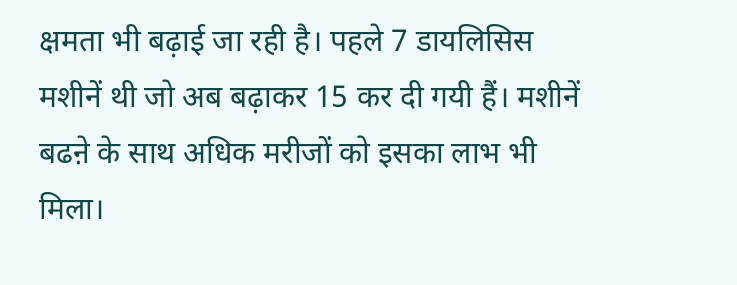क्षमता भी बढ़ाई जा रही है। पहले 7 डायलिसिस मशीनें थी जो अब बढ़ाकर 15 कर दी गयी हैं। मशीनें बढऩे के साथ अधिक मरीजों को इसका लाभ भी मिला।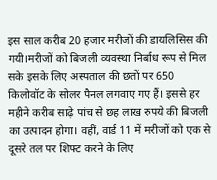इस साल करीब 20 हजार मरीजों की डायलिसिस की गयी।मरीजों को बिजली व्यवस्था निर्बाध रूप से मिल सके इसके लिए अस्पताल की छतों पर 650 किलोवॉट के सोलर पैनल लगवाए गए हैं। इससे हर महीने करीब साढ़े पांच से छह लाख रुपये की बिजली का उत्पादन होगा। वहीं, वार्ड 11 में मरीजों को एक से दूसरे तल पर शिफ्ट करने के लिए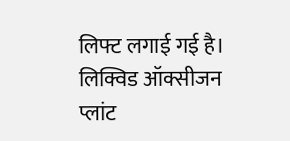लिफ्ट लगाई गई है। लिक्विड ऑक्सीजन प्लांट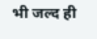भी जल्द ही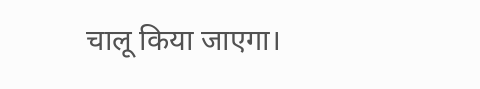चालू किया जाएगा।